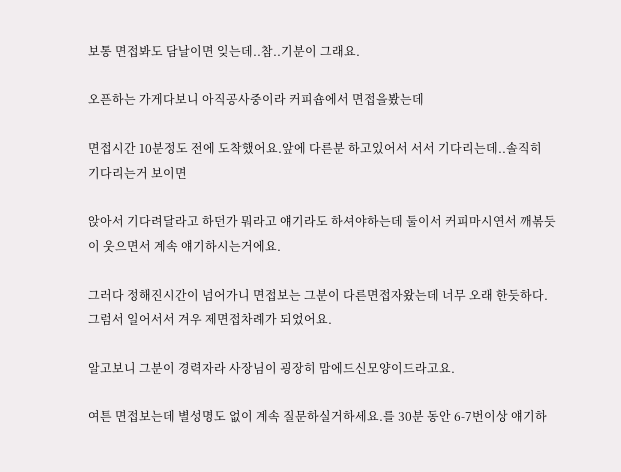보통 면접봐도 담날이면 잊는데..참..기분이 그래요.

오픈하는 가게다보니 아직공사중이라 커피숍에서 면접을봤는데

면접시간 10분정도 전에 도착했어요.앞에 다른분 하고있어서 서서 기다리는데..솔직히 기다리는거 보이면

앉아서 기다려달라고 하던가 뭐라고 얘기라도 하셔야하는데 둘이서 커피마시연서 깨볶듯이 웃으면서 계속 얘기하시는거에요.

그러다 정해진시간이 넘어가니 면접보는 그분이 다른면접자왔는데 너무 오래 한듯하다.그럼서 일어서서 겨우 제면접차례가 되었어요.

알고보니 그분이 경력자라 사장님이 굉장히 맘에드신모양이드라고요.

여튼 면접보는데 별성명도 없이 계속 질문하실거하세요.를 30분 동안 6-7번이상 얘기하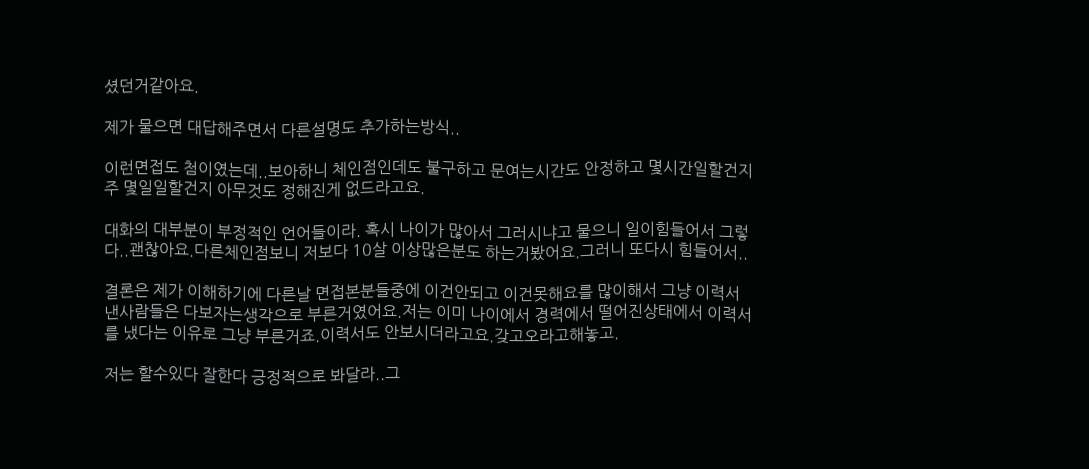셨던거같아요.

제가 물으면 대답해주면서 다른설명도 추가하는방식..

이런면접도 첨이였는데..보아하니 체인점인데도 불구하고 문여는시간도 안정하고 몇시간일할건지 주 몇일일할건지 아무것도 정해진게 없드라고요.

대화의 대부분이 부정적인 언어들이라. 혹시 나이가 많아서 그러시냐고 물으니 일이힘들어서 그렇다..괜찮아요.다른체인점보니 저보다 10살 이상많은분도 하는거봤어요.그러니 또다시 힘들어서..

결론은 제가 이해하기에 다른날 면접본분들중에 이건안되고 이건못해요를 많이해서 그냥 이력서 낸사람들은 다보자는생각으로 부른거였어요.저는 이미 나이에서 경력에서 떨어진상태에서 이력서를 냈다는 이유로 그냥 부른거죠.이력서도 안보시더라고요.갖고오라고해놓고.

저는 할수있다 잘한다 긍정적으로 봐달라..그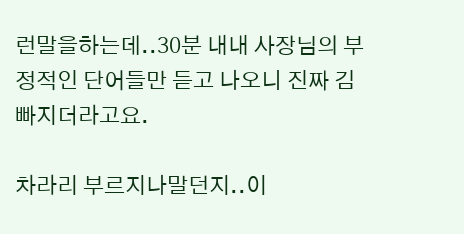런말을하는데..30분 내내 사장님의 부정적인 단어들만 듣고 나오니 진짜 김 빠지더라고요.

차라리 부르지나말던지..이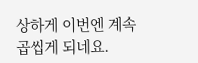상하게 이번엔 계속 곱씹게 되네요.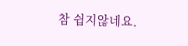참 쉽지않네요.